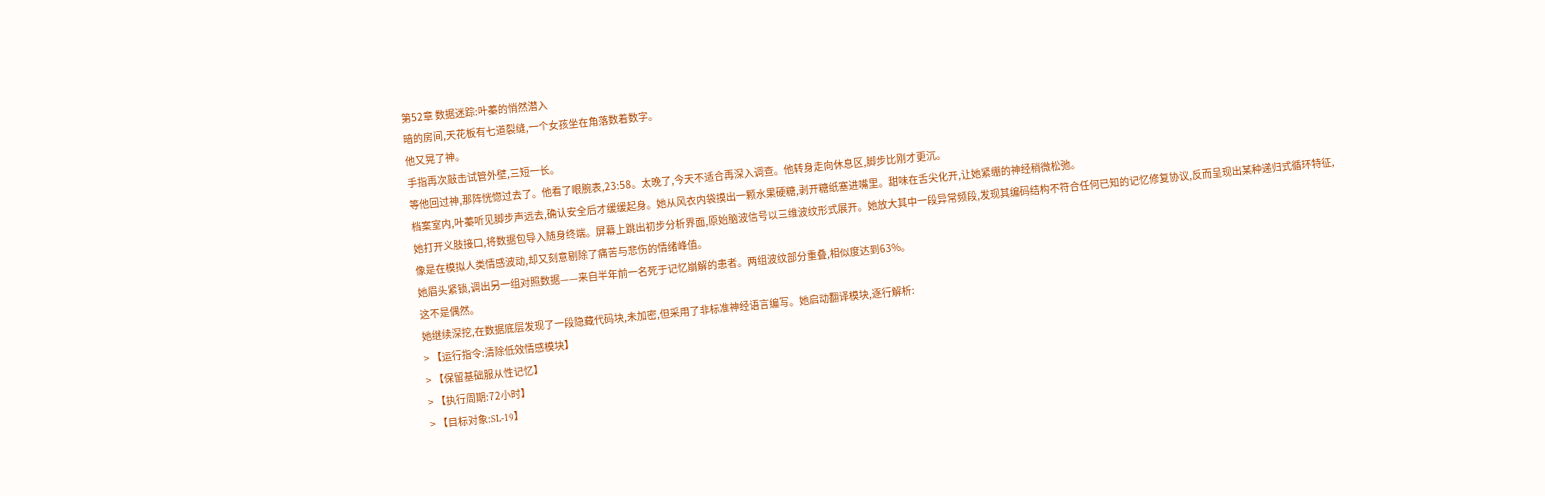第52章 数据迷踪:叶蓁的悄然潜入
暗的房间,天花板有七道裂缝,一个女孩坐在角落数着数字。
他又晃了神。
手指再次敲击试管外壁,三短一长。
等他回过神,那阵恍惚过去了。他看了眼腕表,23:58。太晚了,今天不适合再深入调查。他转身走向休息区,脚步比刚才更沉。
档案室内,叶蓁听见脚步声远去,确认安全后才缓缓起身。她从风衣内袋摸出一颗水果硬糖,剥开糖纸塞进嘴里。甜味在舌尖化开,让她紧绷的神经稍微松弛。
她打开义肢接口,将数据包导入随身终端。屏幕上跳出初步分析界面,原始脑波信号以三维波纹形式展开。她放大其中一段异常频段,发现其编码结构不符合任何已知的记忆修复协议,反而呈现出某种递归式循环特征,像是在模拟人类情感波动,却又刻意剔除了痛苦与悲伤的情绪峰值。
她眉头紧锁,调出另一组对照数据——来自半年前一名死于记忆崩解的患者。两组波纹部分重叠,相似度达到63%。
这不是偶然。
她继续深挖,在数据底层发现了一段隐藏代码块,未加密,但采用了非标准神经语言编写。她启动翻译模块,逐行解析:
> 【运行指令:清除低效情感模块】
> 【保留基础服从性记忆】
> 【执行周期:72小时】
> 【目标对象:SL-19】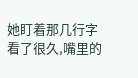她盯着那几行字看了很久,嘴里的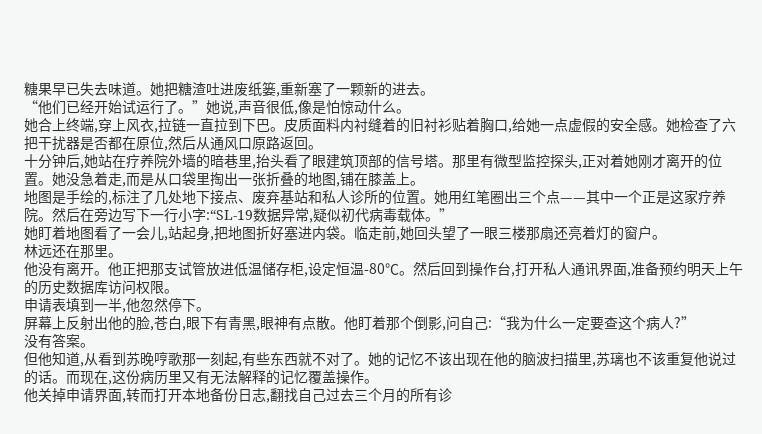糖果早已失去味道。她把糖渣吐进废纸篓,重新塞了一颗新的进去。
“他们已经开始试运行了。”她说,声音很低,像是怕惊动什么。
她合上终端,穿上风衣,拉链一直拉到下巴。皮质面料内衬缝着的旧衬衫贴着胸口,给她一点虚假的安全感。她检查了六把干扰器是否都在原位,然后从通风口原路返回。
十分钟后,她站在疗养院外墙的暗巷里,抬头看了眼建筑顶部的信号塔。那里有微型监控探头,正对着她刚才离开的位置。她没急着走,而是从口袋里掏出一张折叠的地图,铺在膝盖上。
地图是手绘的,标注了几处地下接点、废弃基站和私人诊所的位置。她用红笔圈出三个点——其中一个正是这家疗养院。然后在旁边写下一行小字:“SL-19数据异常,疑似初代病毒载体。”
她盯着地图看了一会儿,站起身,把地图折好塞进内袋。临走前,她回头望了一眼三楼那扇还亮着灯的窗户。
林远还在那里。
他没有离开。他正把那支试管放进低温储存柜,设定恒温-80℃。然后回到操作台,打开私人通讯界面,准备预约明天上午的历史数据库访问权限。
申请表填到一半,他忽然停下。
屏幕上反射出他的脸,苍白,眼下有青黑,眼神有点散。他盯着那个倒影,问自己:“我为什么一定要查这个病人?”
没有答案。
但他知道,从看到苏晚哼歌那一刻起,有些东西就不对了。她的记忆不该出现在他的脑波扫描里,苏璃也不该重复他说过的话。而现在,这份病历里又有无法解释的记忆覆盖操作。
他关掉申请界面,转而打开本地备份日志,翻找自己过去三个月的所有诊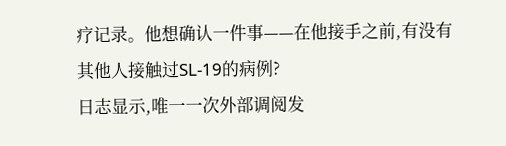疗记录。他想确认一件事——在他接手之前,有没有其他人接触过SL-19的病例?
日志显示,唯一一次外部调阅发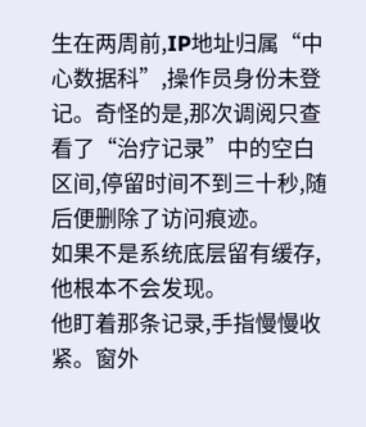生在两周前,IP地址归属“中心数据科”,操作员身份未登记。奇怪的是,那次调阅只查看了“治疗记录”中的空白区间,停留时间不到三十秒,随后便删除了访问痕迹。
如果不是系统底层留有缓存,他根本不会发现。
他盯着那条记录,手指慢慢收紧。窗外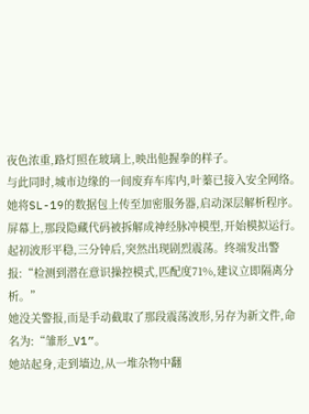夜色浓重,路灯照在玻璃上,映出他握拳的样子。
与此同时,城市边缘的一间废弃车库内,叶蓁已接入安全网络。她将SL-19的数据包上传至加密服务器,启动深层解析程序。屏幕上,那段隐藏代码被拆解成神经脉冲模型,开始模拟运行。
起初波形平稳,三分钟后,突然出现剧烈震荡。终端发出警报:“检测到潜在意识操控模式,匹配度71%,建议立即隔离分析。”
她没关警报,而是手动截取了那段震荡波形,另存为新文件,命名为:“雏形_V1”。
她站起身,走到墙边,从一堆杂物中翻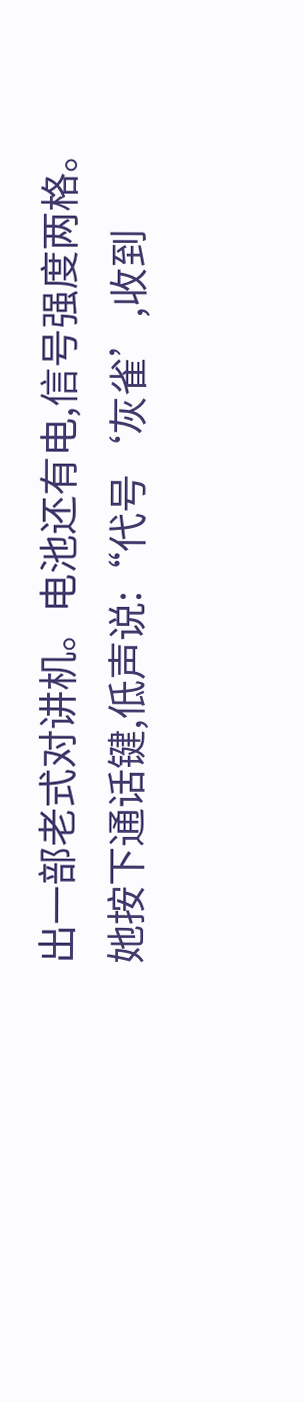出一部老式对讲机。电池还有电,信号强度两格。她按下通话键,低声说:“代号‘灰雀’,收到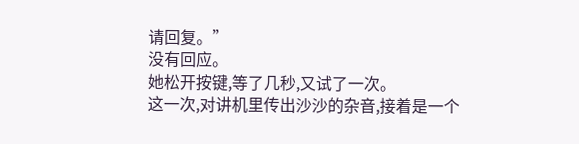请回复。”
没有回应。
她松开按键,等了几秒,又试了一次。
这一次,对讲机里传出沙沙的杂音,接着是一个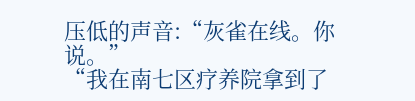压低的声音:“灰雀在线。你说。”
“我在南七区疗养院拿到了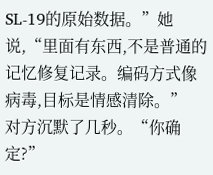SL-19的原始数据。”她说,“里面有东西,不是普通的记忆修复记录。编码方式像病毒,目标是情感清除。”
对方沉默了几秒。“你确定?”